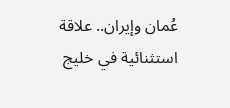عُمان وإيران.. علاقة استثنائية في خليج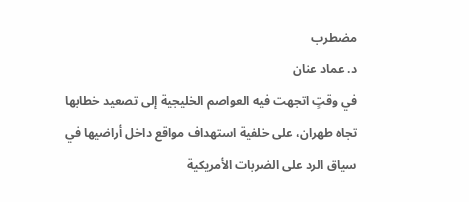مضطرب
د. عماد عنان
في وقتٍ اتجهت فيه العواصم الخليجية إلى تصعيد خطابها تجاه طهران، على خلفية استهداف مواقع داخل أراضيها في سياق الرد على الضربات الأمريكية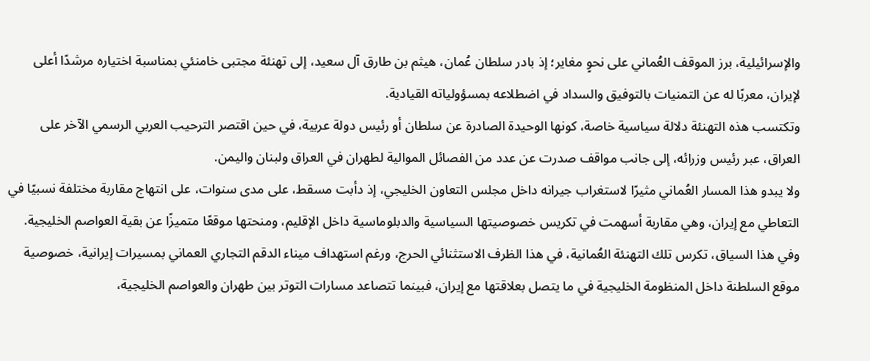والإسرائيلية، برز الموقف العُماني على نحوٍ مغاير؛ إذ بادر سلطان عُمان، هيثم بن طارق آل سعيد، إلى تهنئة مجتبى خامنئي بمناسبة اختياره مرشدًا أعلى لإيران، معربًا له عن التمنيات بالتوفيق والسداد في اضطلاعه بمسؤولياته القيادية.
وتكتسب هذه التهنئة دلالة سياسية خاصة، كونها الوحيدة الصادرة عن سلطان أو رئيس دولة عربية، في حين اقتصر الترحيب العربي الرسمي الآخر على العراق، عبر رئيس وزرائه، إلى جانب مواقف صدرت عن عدد من الفصائل الموالية لطهران في العراق ولبنان واليمن.
ولا يبدو هذا المسار العُماني مثيرًا لاستغراب جيرانه داخل مجلس التعاون الخليجي، إذ دأبت مسقط، على مدى سنوات، على انتهاج مقاربة مختلفة نسبيًا في التعاطي مع إيران، وهي مقاربة أسهمت في تكريس خصوصيتها السياسية والدبلوماسية داخل الإقليم، ومنحتها موقعًا متميزًا عن بقية العواصم الخليجية.
وفي هذا السياق، تكرس تلك التهنئة العُمانية، في هذا الظرف الاستثنائي الحرج، ورغم استهداف ميناء الدقم التجاري العماني بمسيرات إيرانية، خصوصية موقع السلطنة داخل المنظومة الخليجية في ما يتصل بعلاقتها مع إيران، فبينما تتصاعد مسارات التوتر بين طهران والعواصم الخليجية،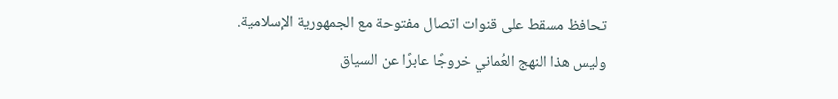تحافظ مسقط على قنوات اتصال مفتوحة مع الجمهورية الإسلامية.
وليس هذا النهج العُماني خروجًا عابرًا عن السياق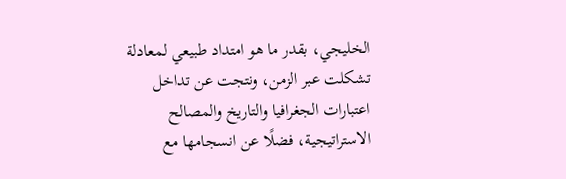الخليجي، بقدر ما هو امتداد طبيعي لمعادلة تشكلت عبر الزمن، ونتجت عن تداخل اعتبارات الجغرافيا والتاريخ والمصالح الاستراتيجية، فضلًا عن انسجامها مع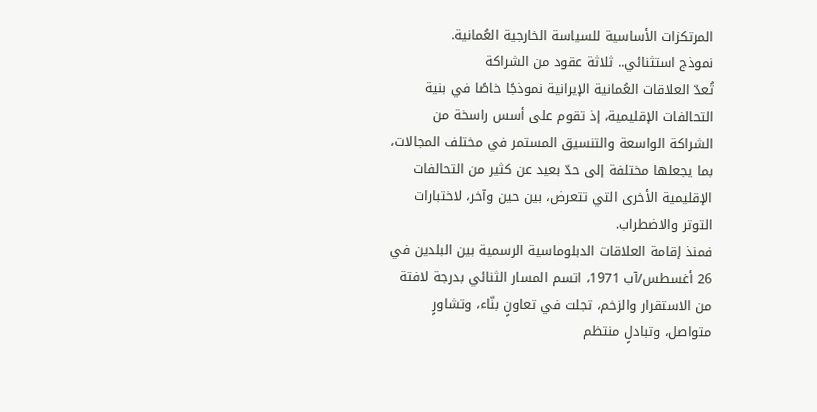المرتكزات الأساسية للسياسة الخارجية العُمانية.
نموذج استثنائي.. ثلاثة عقود من الشراكة
تُعدّ العلاقات العُمانية الإيرانية نموذجًا خاصًا في بنية التحالفات الإقليمية، إذ تقوم على أسس راسخة من الشراكة الواسعة والتنسيق المستمر في مختلف المجالات، بما يجعلها مختلفة إلى حدّ بعيد عن كثير من التحالفات الإقليمية الأخرى التي تتعرض، بين حين وآخر، لاختبارات التوتر والاضطراب.
فمنذ إقامة العلاقات الدبلوماسية الرسمية بين البلدين في 26 أغسطس/آب 1971، اتسم المسار الثنائي بدرجة لافتة من الاستقرار والزخم، تجلت في تعاونٍ بنّاء، وتشاورٍ متواصل، وتبادلٍ منتظم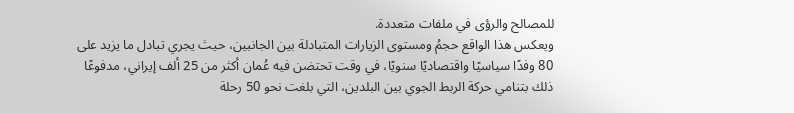للمصالح والرؤى في ملفات متعددة.
ويعكس هذا الواقع حجمُ ومستوى الزيارات المتبادلة بين الجانبين، حيث يجري تبادل ما يزيد على 80 وفدًا سياسيًا واقتصاديًا سنويًا، في وقت تحتضن فيه عُمان أكثر من 25 ألف إيراني، مدفوعًا ذلك بتنامي حركة الربط الجوي بين البلدين، التي بلغت نحو 50 رحلة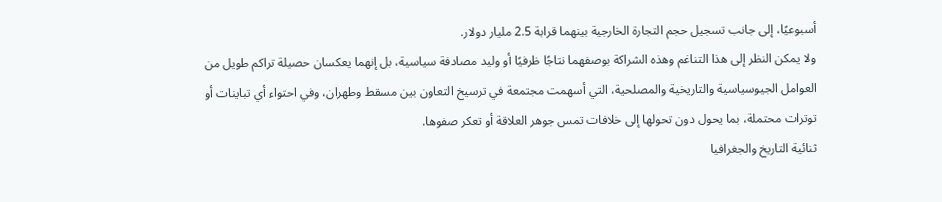أسبوعيًا، إلى جانب تسجيل حجم التجارة الخارجية بينهما قرابة 2.5 مليار دولار.
ولا يمكن النظر إلى هذا التناغم وهذه الشراكة بوصفهما نتاجًا ظرفيًا أو وليد مصادفة سياسية، بل إنهما يعكسان حصيلة تراكم طويل من العوامل الجيوسياسية والتاريخية والمصلحية، التي أسهمت مجتمعة في ترسيخ التعاون بين مسقط وطهران، وفي احتواء أي تباينات أو توترات محتملة، بما يحول دون تحولها إلى خلافات تمس جوهر العلاقة أو تعكر صفوها.
ثنائية التاريخ والجغرافيا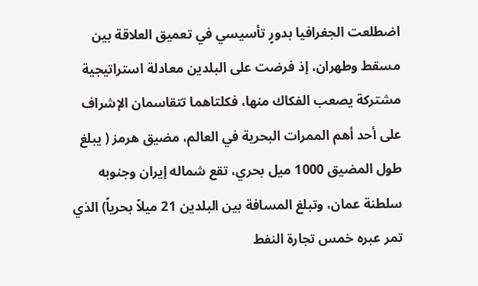اضطلعت الجغرافيا بدورٍ تأسيسي في تعميق العلاقة بين مسقط وطهران، إذ فرضت على البلدين معادلة استراتيجية مشتركة يصعب الفكاك منها، فكلتاهما تتقاسمان الإشراف على أحد أهم الممرات البحرية في العالم، مضيق هرمز ( يبلغ طول المضيق 1000 ميل بحري، تقع شماله إيران وجنوبه سلطنة عمان، وتبلغ المسافة بين البلدين 21 ميلاً بحرياً) الذي تمر عبره خمس تجارة النفط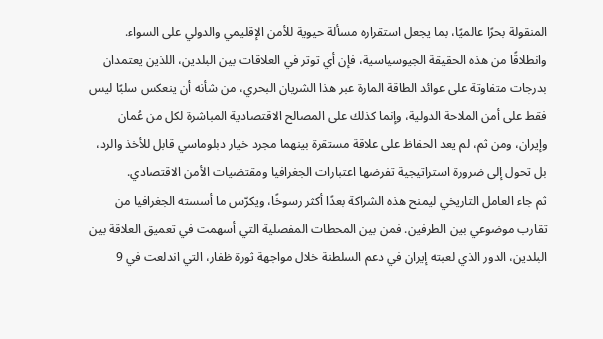المنقولة بحرًا عالميًا، بما يجعل استقراره مسألة حيوية للأمن الإقليمي والدولي على السواء.
وانطلاقًا من هذه الحقيقة الجيوسياسية، فإن أي توتر في العلاقات بين البلدين، اللذين يعتمدان بدرجات متفاوتة على عوائد الطاقة المارة عبر هذا الشريان البحري، من شأنه أن ينعكس سلبًا ليس فقط على أمن الملاحة الدولية، وإنما كذلك على المصالح الاقتصادية المباشرة لكل من عُمان وإيران، ومن ثم، لم يعد الحفاظ على علاقة مستقرة بينهما مجرد خيار دبلوماسي قابل للأخذ والرد، بل تحول إلى ضرورة استراتيجية تفرضها اعتبارات الجغرافيا ومقتضيات الأمن الاقتصادي.
ثم جاء العامل التاريخي ليمنح هذه الشراكة بعدًا أكثر رسوخًا، ويكرّس ما أسسته الجغرافيا من تقارب موضوعي بين الطرفين. فمن بين المحطات المفصلية التي أسهمت في تعميق العلاقة بين البلدين، الدور الذي لعبته إيران في دعم السلطنة خلال مواجهة ثورة ظفار، التي اندلعت في 9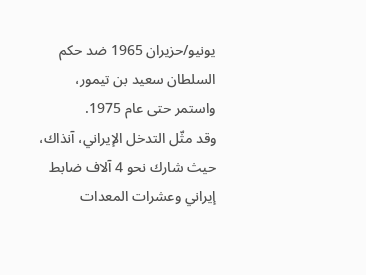يونيو/حزيران 1965 ضد حكم السلطان سعيد بن تيمور، واستمر حتى عام 1975.
وقد مثّل التدخل الإيراني، آنذاك، حيث شارك نحو 4 آلاف ضابط إيراني وعشرات المعدات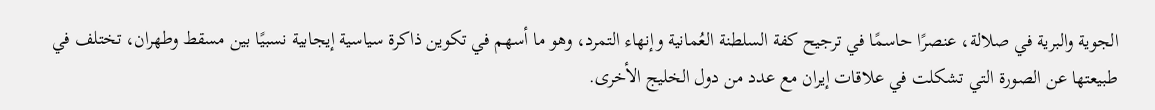الجوية والبرية في صلالة، عنصرًا حاسمًا في ترجيح كفة السلطنة العُمانية وإنهاء التمرد، وهو ما أسهم في تكوين ذاكرة سياسية إيجابية نسبيًا بين مسقط وطهران، تختلف في طبيعتها عن الصورة التي تشكلت في علاقات إيران مع عدد من دول الخليج الأخرى.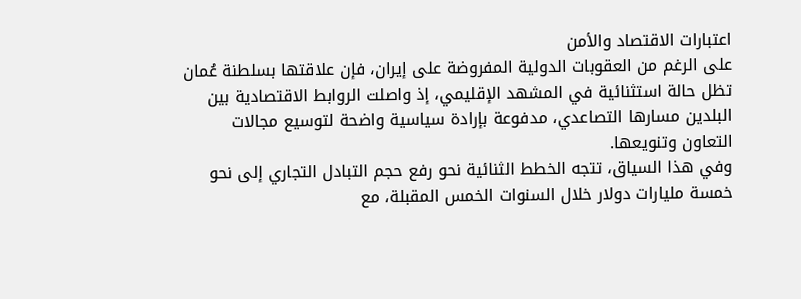اعتبارات الاقتصاد والأمن
على الرغم من العقوبات الدولية المفروضة على إيران، فإن علاقتها بسلطنة عُمان تظل حالة استثنائية في المشهد الإقليمي، إذ واصلت الروابط الاقتصادية بين البلدين مسارها التصاعدي، مدفوعة بإرادة سياسية واضحة لتوسيع مجالات التعاون وتنويعها.
وفي هذا السياق، تتجه الخطط الثنائية نحو رفع حجم التبادل التجاري إلى نحو خمسة مليارات دولار خلال السنوات الخمس المقبلة، مع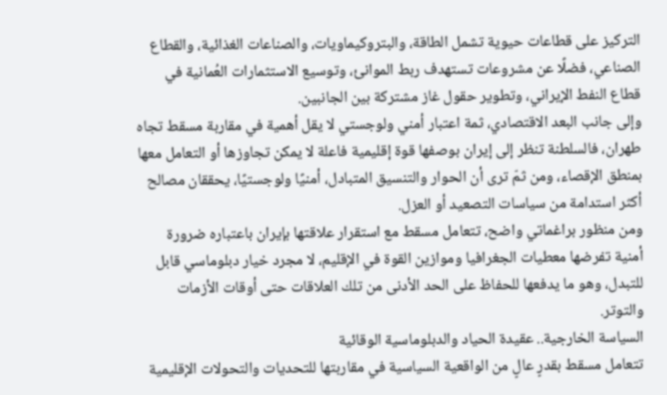التركيز على قطاعات حيوية تشمل الطاقة، والبتروكيماويات، والصناعات الغذائية، والقطاع الصناعي، فضلًا عن مشروعات تستهدف ربط الموانئ، وتوسيع الاستثمارات العُمانية في قطاع النفط الإيراني، وتطوير حقول غاز مشتركة بين الجانبين.
وإلى جانب البعد الاقتصادي، ثمة اعتبار أمني ولوجستي لا يقل أهمية في مقاربة مسقط تجاه طهران، فالسلطنة تنظر إلى إيران بوصفها قوة إقليمية فاعلة لا يمكن تجاوزها أو التعامل معها بمنطق الإقصاء، ومن ثمّ ترى أن الحوار والتنسيق المتبادل، أمنيًا ولوجستيًا، يحققان مصالح أكثر استدامة من سياسات التصعيد أو العزل.
ومن منظور براغماتي واضح، تتعامل مسقط مع استقرار علاقتها بإيران باعتباره ضرورة أمنية تفرضها معطيات الجغرافيا وموازين القوة في الإقليم، لا مجرد خيار دبلوماسي قابل للتبدل، وهو ما يدفعها للحفاظ على الحد الأدنى من تلك العلاقات حتى أوقات الأزمات والتوتر.
السياسة الخارجية.. عقيدة الحياد والدبلوماسية الوقائية
تتعامل مسقط بقدرٍ عالٍ من الواقعية السياسية في مقاربتها للتحديات والتحولات الإقليمية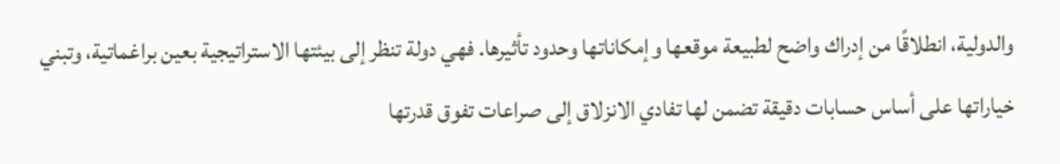والدولية، انطلاقًا من إدراك واضح لطبيعة موقعها وإمكاناتها وحدود تأثيرها. فهي دولة تنظر إلى بيئتها الاستراتيجية بعين براغماتية، وتبني خياراتها على أساس حسابات دقيقة تضمن لها تفادي الانزلاق إلى صراعات تفوق قدرتها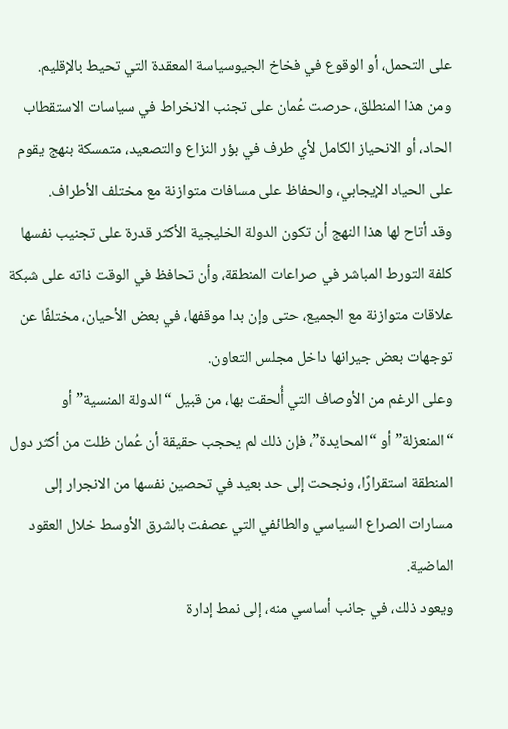على التحمل، أو الوقوع في فخاخ الجيوسياسة المعقدة التي تحيط بالإقليم.
ومن هذا المنطلق، حرصت عُمان على تجنب الانخراط في سياسات الاستقطاب الحاد، أو الانحياز الكامل لأي طرف في بؤر النزاع والتصعيد، متمسكة بنهج يقوم على الحياد الإيجابي، والحفاظ على مسافات متوازنة مع مختلف الأطراف.
وقد أتاح لها هذا النهج أن تكون الدولة الخليجية الأكثر قدرة على تجنيب نفسها كلفة التورط المباشر في صراعات المنطقة، وأن تحافظ في الوقت ذاته على شبكة علاقات متوازنة مع الجميع، حتى وإن بدا موقفها، في بعض الأحيان، مختلفًا عن توجهات بعض جيرانها داخل مجلس التعاون.
وعلى الرغم من الأوصاف التي أُلحقت بها، من قبيل “الدولة المنسية” أو “المنعزلة” أو “المحايدة”، فإن ذلك لم يحجب حقيقة أن عُمان ظلت من أكثر دول المنطقة استقرارًا، ونجحت إلى حد بعيد في تحصين نفسها من الانجرار إلى مسارات الصراع السياسي والطائفي التي عصفت بالشرق الأوسط خلال العقود الماضية.
ويعود ذلك، في جانب أساسي منه، إلى نمط إدارة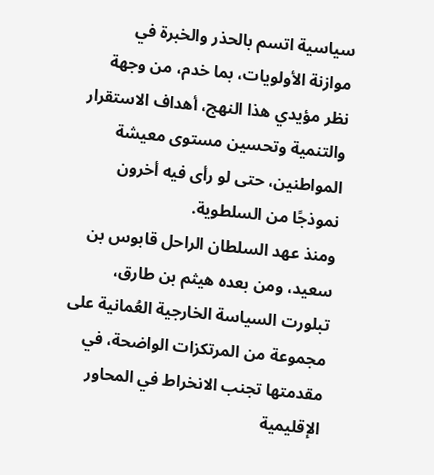سياسية اتسم بالحذر والخبرة في موازنة الأولويات، بما خدم، من وجهة نظر مؤيدي هذا النهج، أهداف الاستقرار والتنمية وتحسين مستوى معيشة المواطنين، حتى لو رأى فيه أخرون نموذجًا من السلطوية.
ومنذ عهد السلطان الراحل قابوس بن سعيد، ومن بعده هيثم بن طارق، تبلورت السياسة الخارجية العُمانية على مجموعة من المرتكزات الواضحة، في مقدمتها تجنب الانخراط في المحاور الإقليمية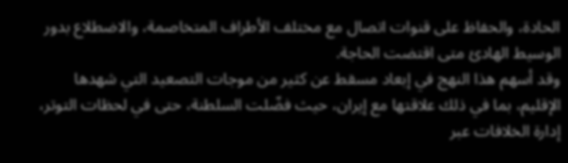الحادة، والحفاظ على قنوات اتصال مع مختلف الأطراف المتخاصمة، والاضطلاع بدور الوسيط الهادئ متى اقتضت الحاجة.
وقد أسهم هذا النهج في إبعاد مسقط عن كثير من موجات التصعيد التي شهدها الإقليم، بما في ذلك علاقتها مع إيران، حيث فضّلت السلطنة، حتى في لحظات التوتر، إدارة الخلافات عبر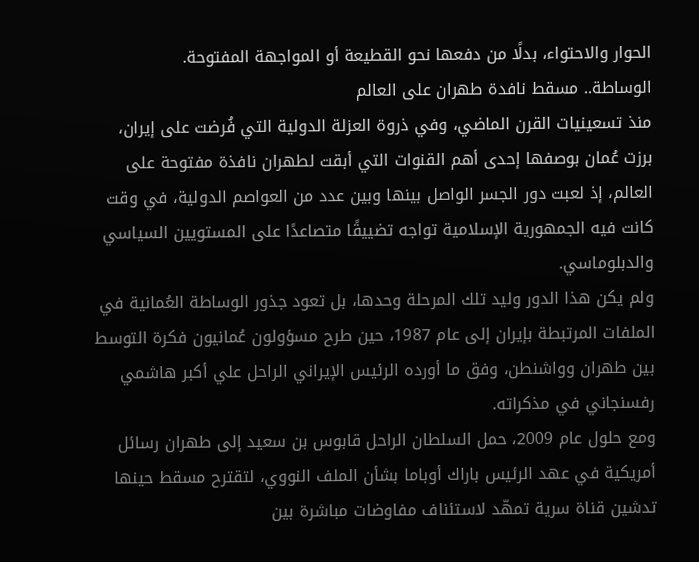الحوار والاحتواء، بدلًا من دفعها نحو القطيعة أو المواجهة المفتوحة.
الوساطة.. مسقط نافدة طهران على العالم
منذ تسعينيات القرن الماضي، وفي ذروة العزلة الدولية التي فُرضت على إيران، برزت عُمان بوصفها إحدى أهم القنوات التي أبقت لطهران نافذة مفتوحة على العالم، إذ لعبت دور الجسر الواصل بينها وبين عدد من العواصم الدولية، في وقت كانت فيه الجمهورية الإسلامية تواجه تضييقًا متصاعدًا على المستويين السياسي والدبلوماسي.
ولم يكن هذا الدور وليد تلك المرحلة وحدها، بل تعود جذور الوساطة العُمانية في الملفات المرتبطة بإيران إلى عام 1987، حين طرح مسؤولون عُمانيون فكرة التوسط بين طهران وواشنطن، وفق ما أورده الرئيس الإيراني الراحل علي أكبر هاشمي رفسنجاني في مذكراته.
ومع حلول عام 2009، حمل السلطان الراحل قابوس بن سعيد إلى طهران رسائل أمريكية في عهد الرئيس باراك أوباما بشأن الملف النووي، لتقترح مسقط حينها تدشين قناة سرية تمهّد لاستئناف مفاوضات مباشرة بين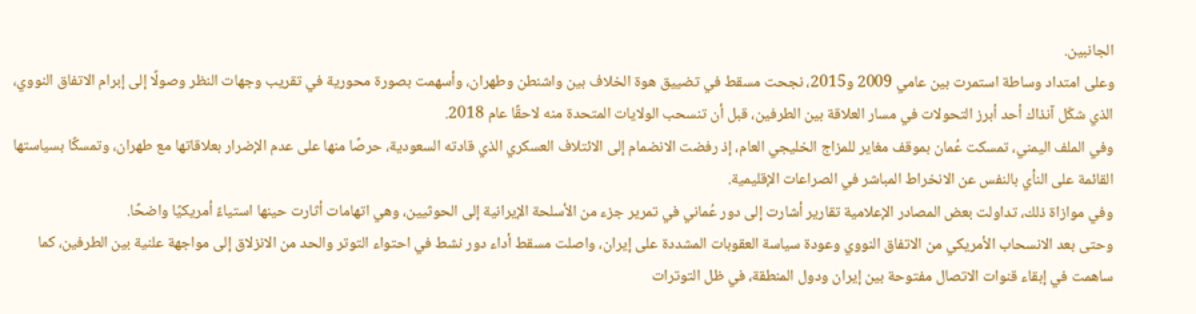الجانبين.
وعلى امتداد وساطة استمرت بين عامي 2009 و2015، نجحت مسقط في تضييق هوة الخلاف بين واشنطن وطهران، وأسهمت بصورة محورية في تقريب وجهات النظر وصولًا إلى إبرام الاتفاق النووي، الذي شكّل آنذاك أحد أبرز التحولات في مسار العلاقة بين الطرفين، قبل أن تنسحب الولايات المتحدة منه لاحقًا عام 2018.
وفي الملف اليمني، تمسكت عُمان بموقف مغاير للمزاج الخليجي العام، إذ رفضت الانضمام إلى الائتلاف العسكري الذي قادته السعودية، حرصًا منها على عدم الإضرار بعلاقاتها مع طهران، وتمسكًا بسياستها القائمة على النأي بالنفس عن الانخراط المباشر في الصراعات الإقليمية.
وفي موازاة ذلك، تداولت بعض المصادر الإعلامية تقارير أشارت إلى دور عُماني في تمرير جزء من الأسلحة الإيرانية إلى الحوثيين، وهي اتهامات أثارت حينها استياءً أمريكيًا واضحًا.
وحتى بعد الانسحاب الأمريكي من الاتفاق النووي وعودة سياسة العقوبات المشددة على إيران، واصلت مسقط أداء دور نشط في احتواء التوتر والحد من الانزلاق إلى مواجهة علنية بين الطرفين، كما ساهمت في إبقاء قنوات الاتصال مفتوحة بين إيران ودول المنطقة، في ظل التوترات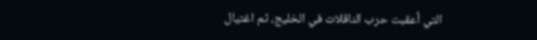التي أعقبت حرب الناقلات في الخليج، ثم اغتيال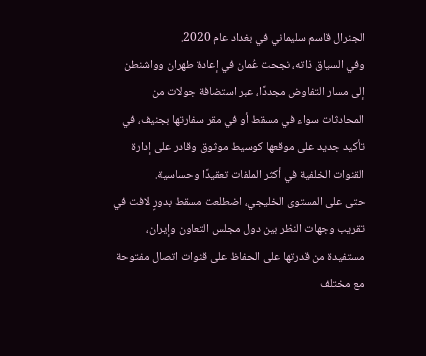الجنرال قاسم سليماني في بغداد عام 2020.
وفي السياق ذاته، نجحت عُمان في إعادة طهران وواشنطن إلى مسار التفاوض مجددًا، عبر استضافة جولات من المحادثات سواء في مسقط أو في مقر سفارتها بجنيف، في تأكيد جديد على موقعها كوسيط موثوق وقادر على إدارة القنوات الخلفية في أكثر الملفات تعقيدًا وحساسية.
حتى على المستوى الخليجي، اضطلعت مسقط بدورٍ لافت في تقريب وجهات النظر بين دول مجلس التعاون وإيران، مستفيدة من قدرتها على الحفاظ على قنوات اتصال مفتوحة مع مختلف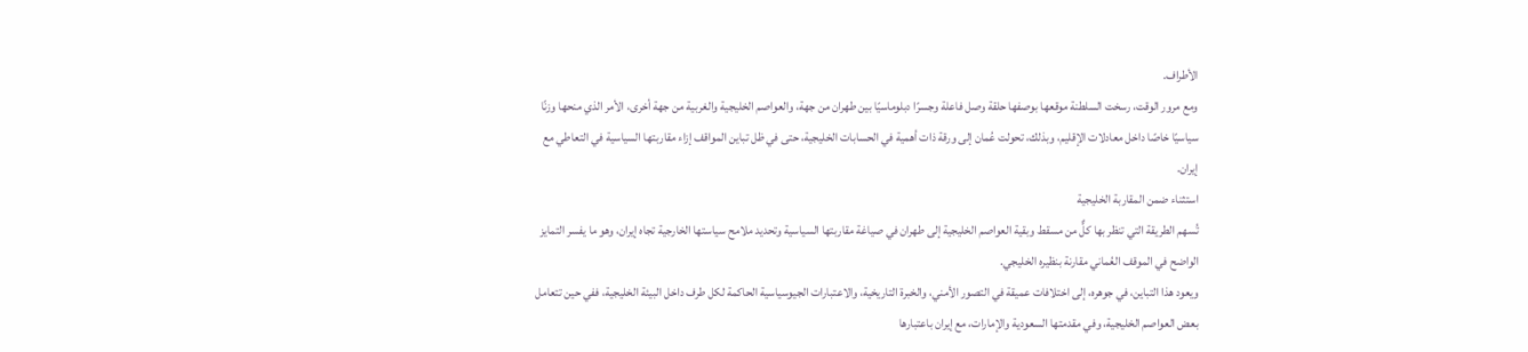الأطراف.
ومع مرور الوقت، رسخت السلطنة موقعها بوصفها حلقة وصل فاعلة وجسرًا دبلوماسيًا بين طهران من جهة، والعواصم الخليجية والغربية من جهة أخرى، الأمر الذي منحها وزنًا سياسيًا خاصًا داخل معادلات الإقليم، وبذلك، تحولت عُمان إلى ورقة ذات أهمية في الحسابات الخليجية، حتى في ظل تباين المواقف إزاء مقاربتها السياسية في التعاطي مع إيران.
استثناء ضمن المقاربة الخليجية
تُسهم الطريقة التي تنظر بها كلٌّ من مسقط وبقية العواصم الخليجية إلى طهران في صياغة مقاربتها السياسية وتحديد ملامح سياستها الخارجية تجاه إيران، وهو ما يفسر التمايز الواضح في الموقف العُماني مقارنة بنظيره الخليجي.
ويعود هذا التباين، في جوهره، إلى اختلافات عميقة في التصور الأمني، والخبرة التاريخية، والاعتبارات الجيوسياسية الحاكمة لكل طرف داخل البيئة الخليجية، ففي حين تتعامل بعض العواصم الخليجية، وفي مقدمتها السعودية والإمارات، مع إيران باعتبارها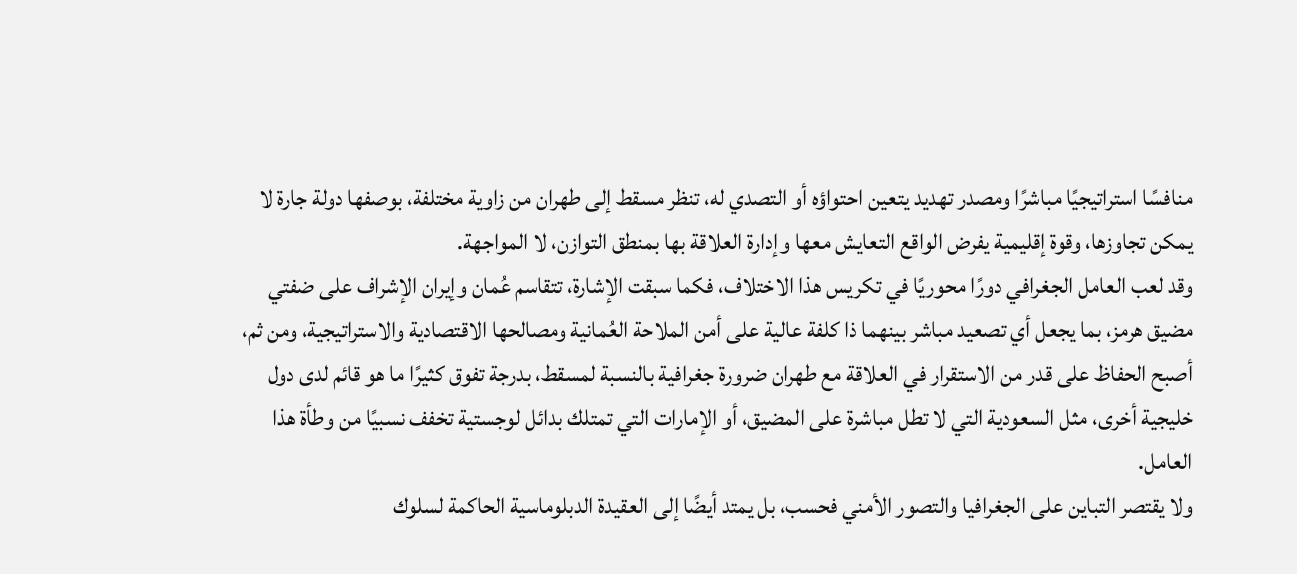منافسًا استراتيجيًا مباشرًا ومصدر تهديد يتعين احتواؤه أو التصدي له، تنظر مسقط إلى طهران من زاوية مختلفة، بوصفها دولة جارة لا يمكن تجاوزها، وقوة إقليمية يفرض الواقع التعايش معها وإدارة العلاقة بها بمنطق التوازن، لا المواجهة.
وقد لعب العامل الجغرافي دورًا محوريًا في تكريس هذا الاختلاف، فكما سبقت الإشارة، تتقاسم عُمان وإيران الإشراف على ضفتي مضيق هرمز، بما يجعل أي تصعيد مباشر بينهما ذا كلفة عالية على أمن الملاحة العُمانية ومصالحها الاقتصادية والاستراتيجية، ومن ثم، أصبح الحفاظ على قدر من الاستقرار في العلاقة مع طهران ضرورة جغرافية بالنسبة لمسقط، بدرجة تفوق كثيرًا ما هو قائم لدى دول خليجية أخرى، مثل السعودية التي لا تطل مباشرة على المضيق، أو الإمارات التي تمتلك بدائل لوجستية تخفف نسبيًا من وطأة هذا العامل.
ولا يقتصر التباين على الجغرافيا والتصور الأمني فحسب، بل يمتد أيضًا إلى العقيدة الدبلوماسية الحاكمة لسلوك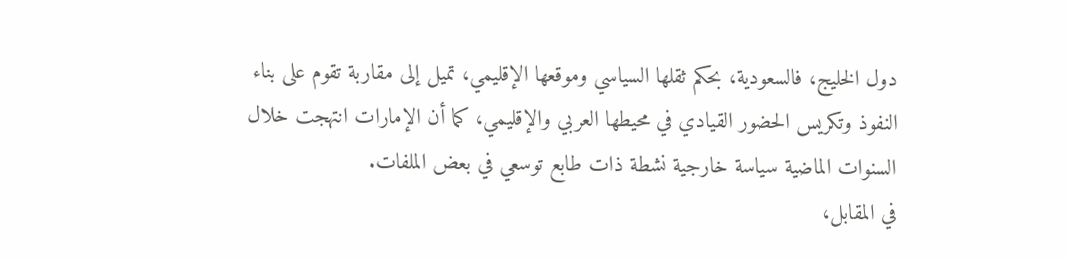دول الخليج، فالسعودية، بحكم ثقلها السياسي وموقعها الإقليمي، تميل إلى مقاربة تقوم على بناء النفوذ وتكريس الحضور القيادي في محيطها العربي والإقليمي، كما أن الإمارات انتهجت خلال السنوات الماضية سياسة خارجية نشطة ذات طابع توسعي في بعض الملفات.
في المقابل،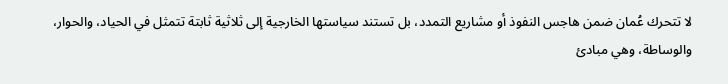لا تتحرك عُمان ضمن هاجس النفوذ أو مشاريع التمدد، بل تستند سياستها الخارجية إلى ثلاثية ثابتة تتمثل في الحياد، والحوار، والوساطة، وهي مبادئ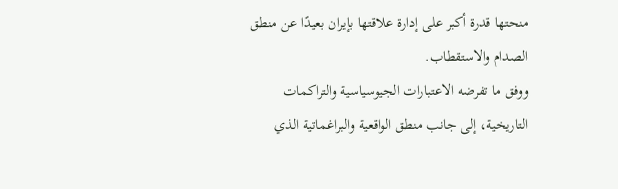منحتها قدرة أكبر على إدارة علاقتها بإيران بعيدًا عن منطق الصدام والاستقطاب.
ووفق ما تفرضه الاعتبارات الجيوسياسية والتراكمات التاريخية، إلى جانب منطق الواقعية والبراغماتية الذي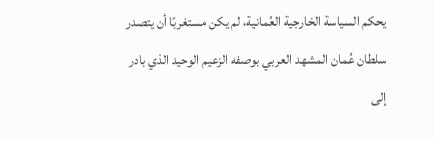يحكم السياسة الخارجية العُمانية، لم يكن مستغربًا أن يتصدر سلطان عُمان المشهد العربي بوصفه الزعيم الوحيد الذي بادر إلى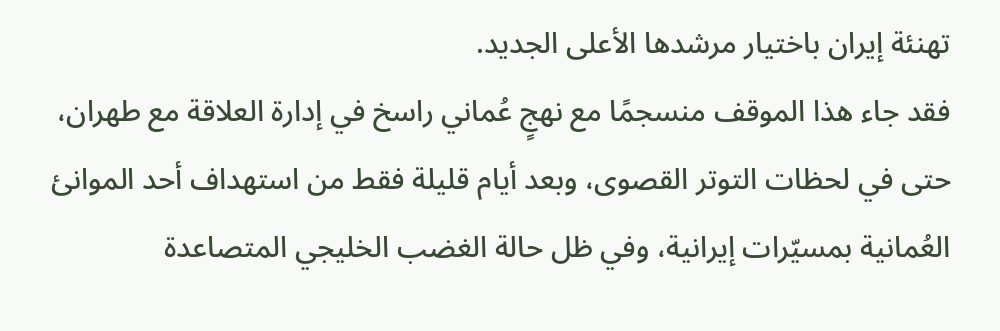تهنئة إيران باختيار مرشدها الأعلى الجديد.
فقد جاء هذا الموقف منسجمًا مع نهجٍ عُماني راسخ في إدارة العلاقة مع طهران، حتى في لحظات التوتر القصوى، وبعد أيام قليلة فقط من استهداف أحد الموانئ العُمانية بمسيّرات إيرانية، وفي ظل حالة الغضب الخليجي المتصاعدة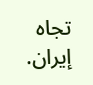تجاه إيران.